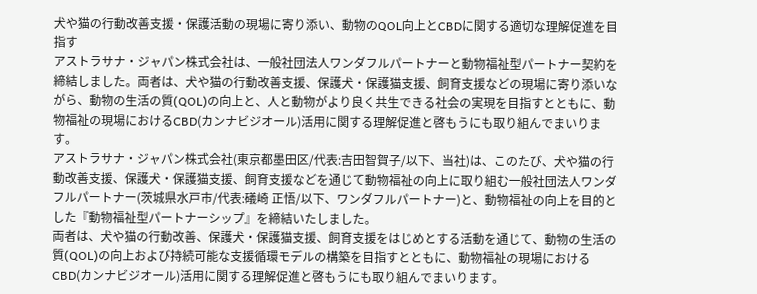犬や猫の行動改善支援・保護活動の現場に寄り添い、動物のQOL向上とCBDに関する適切な理解促進を目指す
アストラサナ・ジャパン株式会社は、一般社団法人ワンダフルパートナーと動物福祉型パートナー契約を締結しました。両者は、犬や猫の行動改善支援、保護犬・保護猫支援、飼育支援などの現場に寄り添いながら、動物の生活の質(QOL)の向上と、人と動物がより良く共生できる社会の実現を目指すとともに、動物福祉の現場におけるCBD(カンナビジオール)活用に関する理解促進と啓もうにも取り組んでまいります。
アストラサナ・ジャパン株式会社(東京都墨田区/代表:吉田智賀子/以下、当社)は、このたび、犬や猫の行動改善支援、保護犬・保護猫支援、飼育支援などを通じて動物福祉の向上に取り組む一般社団法人ワンダフルパートナー(茨城県水戸市/代表:礒崎 正悟/以下、ワンダフルパートナー)と、動物福祉の向上を目的とした『動物福祉型パートナーシップ』を締結いたしました。
両者は、犬や猫の行動改善、保護犬・保護猫支援、飼育支援をはじめとする活動を通じて、動物の生活の質(QOL)の向上および持続可能な支援循環モデルの構築を目指すとともに、動物福祉の現場におけるCBD(カンナビジオール)活用に関する理解促進と啓もうにも取り組んでまいります。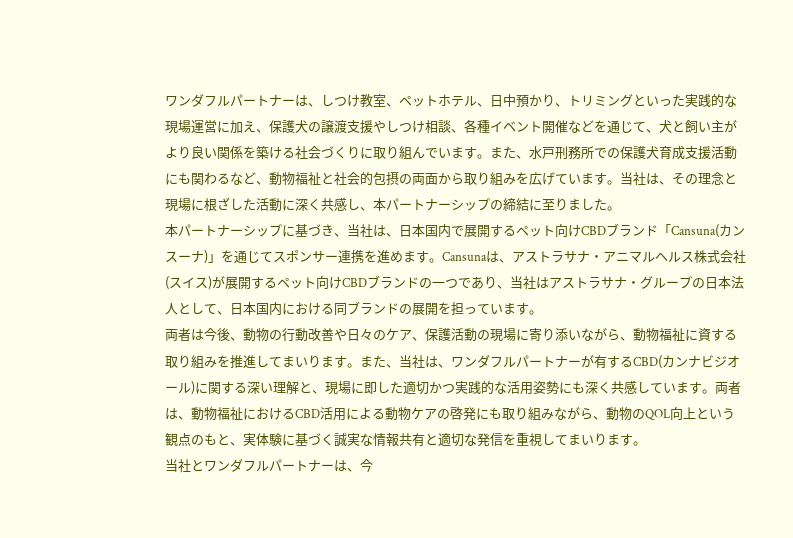ワンダフルパートナーは、しつけ教室、ペットホテル、日中預かり、トリミングといった実践的な現場運営に加え、保護犬の譲渡支援やしつけ相談、各種イベント開催などを通じて、犬と飼い主がより良い関係を築ける社会づくりに取り組んでいます。また、水戸刑務所での保護犬育成支援活動にも関わるなど、動物福祉と社会的包摂の両面から取り組みを広げています。当社は、その理念と現場に根ざした活動に深く共感し、本パートナーシップの締結に至りました。
本パートナーシップに基づき、当社は、日本国内で展開するペット向けCBDブランド「Cansuna(カンスーナ)」を通じてスポンサー連携を進めます。Cansunaは、アストラサナ・アニマルヘルス株式会社(スイス)が展開するペット向けCBDブランドの一つであり、当社はアストラサナ・グループの日本法人として、日本国内における同ブランドの展開を担っています。
両者は今後、動物の行動改善や日々のケア、保護活動の現場に寄り添いながら、動物福祉に資する取り組みを推進してまいります。また、当社は、ワンダフルパートナーが有するCBD(カンナビジオール)に関する深い理解と、現場に即した適切かつ実践的な活用姿勢にも深く共感しています。両者は、動物福祉におけるCBD活用による動物ケアの啓発にも取り組みながら、動物のQOL向上という観点のもと、実体験に基づく誠実な情報共有と適切な発信を重視してまいります。
当社とワンダフルパートナーは、今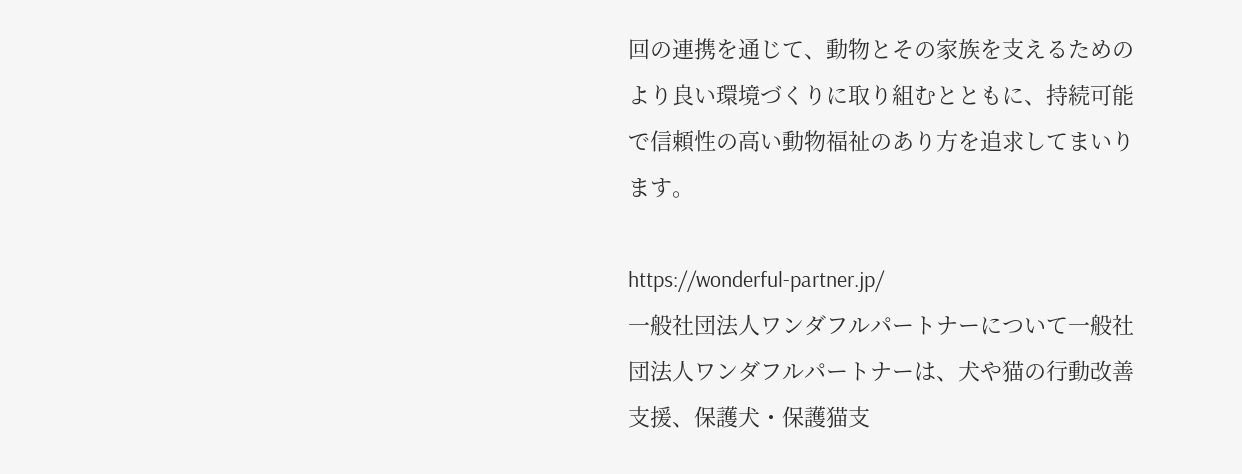回の連携を通じて、動物とその家族を支えるためのより良い環境づくりに取り組むとともに、持続可能で信頼性の高い動物福祉のあり方を追求してまいります。

https://wonderful-partner.jp/
一般社団法人ワンダフルパートナーについて一般社団法人ワンダフルパートナーは、犬や猫の行動改善支援、保護犬・保護猫支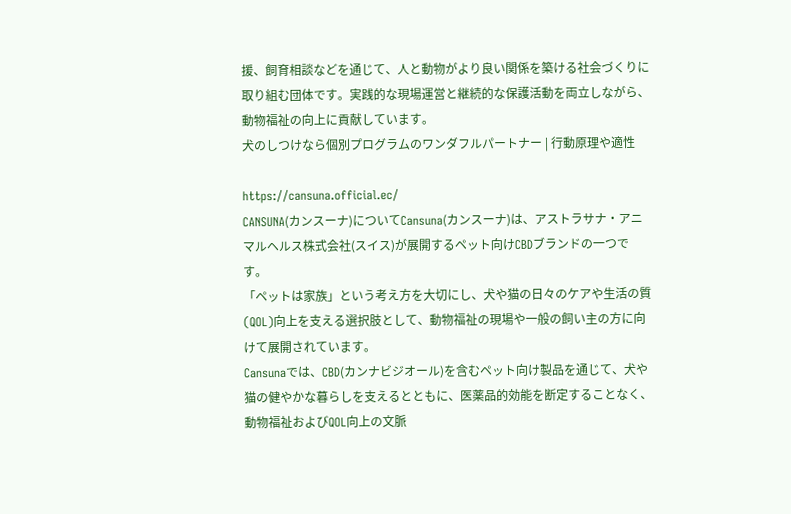援、飼育相談などを通じて、人と動物がより良い関係を築ける社会づくりに取り組む団体です。実践的な現場運営と継続的な保護活動を両立しながら、動物福祉の向上に貢献しています。
犬のしつけなら個別プログラムのワンダフルパートナー | 行動原理や適性

https://cansuna.official.ec/
CANSUNA(カンスーナ)についてCansuna(カンスーナ)は、アストラサナ・アニマルヘルス株式会社(スイス)が展開するペット向けCBDブランドの一つです。
「ペットは家族」という考え方を大切にし、犬や猫の日々のケアや生活の質(QOL)向上を支える選択肢として、動物福祉の現場や一般の飼い主の方に向けて展開されています。
Cansunaでは、CBD(カンナビジオール)を含むペット向け製品を通じて、犬や猫の健やかな暮らしを支えるとともに、医薬品的効能を断定することなく、動物福祉およびQOL向上の文脈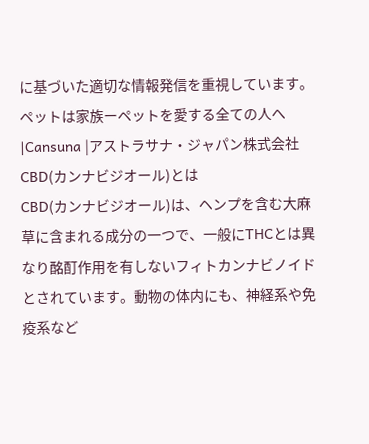に基づいた適切な情報発信を重視しています。
ペットは家族ーペットを愛する全ての人へ|Cansuna |アストラサナ・ジャパン株式会社
CBD(カンナビジオール)とは
CBD(カンナビジオール)は、ヘンプを含む大麻草に含まれる成分の一つで、一般にTHCとは異なり酩酊作用を有しないフィトカンナビノイドとされています。動物の体内にも、神経系や免疫系など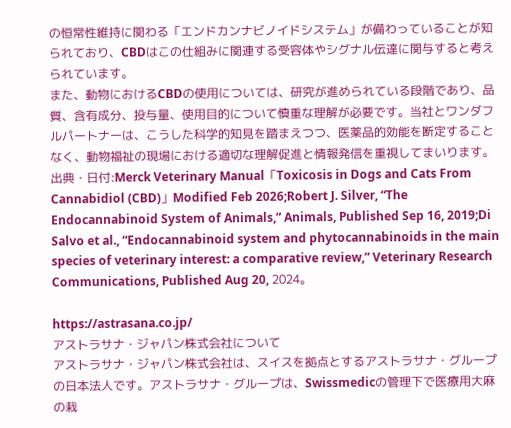の恒常性維持に関わる「エンドカンナビノイドシステム」が備わっていることが知られており、CBDはこの仕組みに関連する受容体やシグナル伝達に関与すると考えられています。
また、動物におけるCBDの使用については、研究が進められている段階であり、品質、含有成分、投与量、使用目的について慎重な理解が必要です。当社とワンダフルパートナーは、こうした科学的知見を踏まえつつ、医薬品的効能を断定することなく、動物福祉の現場における適切な理解促進と情報発信を重視してまいります。
出典・日付:Merck Veterinary Manual「Toxicosis in Dogs and Cats From Cannabidiol (CBD)」Modified Feb 2026;Robert J. Silver, “The Endocannabinoid System of Animals,” Animals, Published Sep 16, 2019;Di Salvo et al., “Endocannabinoid system and phytocannabinoids in the main species of veterinary interest: a comparative review,” Veterinary Research Communications, Published Aug 20, 2024。

https://astrasana.co.jp/
アストラサナ・ジャパン株式会社について
アストラサナ・ジャパン株式会社は、スイスを拠点とするアストラサナ・グループの日本法人です。アストラサナ・グループは、Swissmedicの管理下で医療用大麻の栽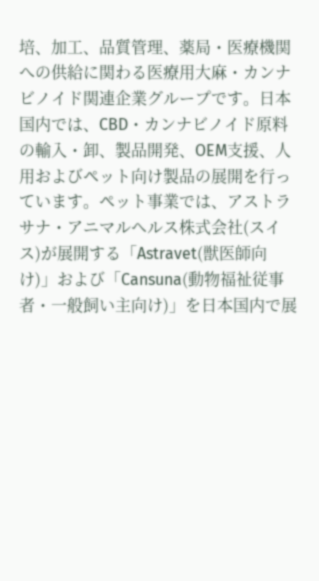培、加工、品質管理、薬局・医療機関への供給に関わる医療用大麻・カンナビノイド関連企業グループです。日本国内では、CBD・カンナビノイド原料の輸入・卸、製品開発、OEM支援、人用およびペット向け製品の展開を行っています。ペット事業では、アストラサナ・アニマルヘルス株式会社(スイス)が展開する「Astravet(獣医師向け)」および「Cansuna(動物福祉従事者・一般飼い主向け)」を日本国内で展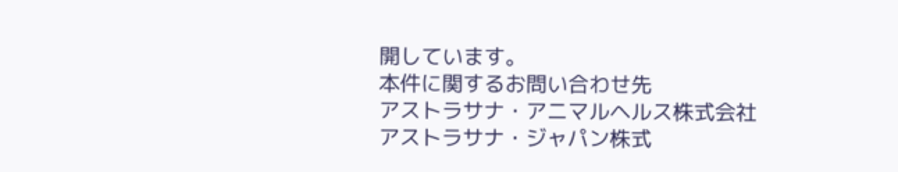開しています。
本件に関するお問い合わせ先
アストラサナ・アニマルヘルス株式会社
アストラサナ・ジャパン株式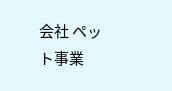会社 ペット事業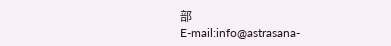部
E-mail:info@astrasana-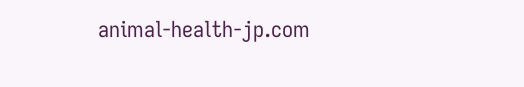animal-health-jp.com